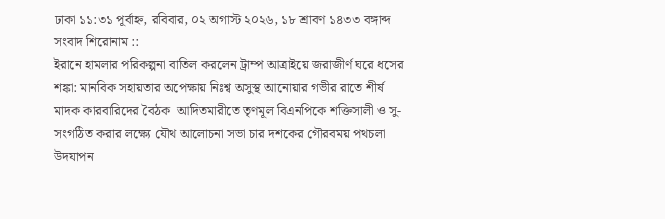ঢাকা ১১:৩১ পূর্বাহ্ন, রবিবার, ০২ অগাস্ট ২০২৬, ১৮ শ্রাবণ ১৪৩৩ বঙ্গাব্দ
সংবাদ শিরোনাম ::
ইরানে হামলার পরিকল্পনা বাতিল করলেন ট্রাম্প আত্রাইয়ে জরাজীর্ণ ঘরে ধসের শঙ্কা: মানবিক সহায়তার অপেক্ষায় নিঃশ্ব অসুস্থ আনোয়ার গভীর রাতে শীর্ষ মাদক কারবারিদের বৈঠক  আদিতমারীতে তৃণমূল বিএনপিকে শক্তিসালী ও সু-সংগঠিত করার লক্ষ্যে যৌথ আলোচনা সভা চার দশকের গৌরবময় পথচলা উদযাপন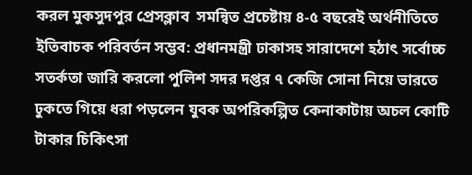করল মুকসুদপুর প্রেসক্লাব  সমন্বিত প্রচেষ্টায় ৪-৫ বছরেই অর্থনীতিতে ইতিবাচক পরিবর্তন সম্ভব: প্রধানমন্ত্রী ঢাকাসহ সারাদেশে হঠাৎ সর্বোচ্চ সতর্কতা জা‌রি করলো পুলিশ সদর দপ্তর ৭ কেজি সোনা নিয়ে ভারতে ঢুকতে গিয়ে ধরা পড়লেন যুবক অপরিকল্পিত কেনাকাটায় অচল কোটি টাকার চিকিৎসা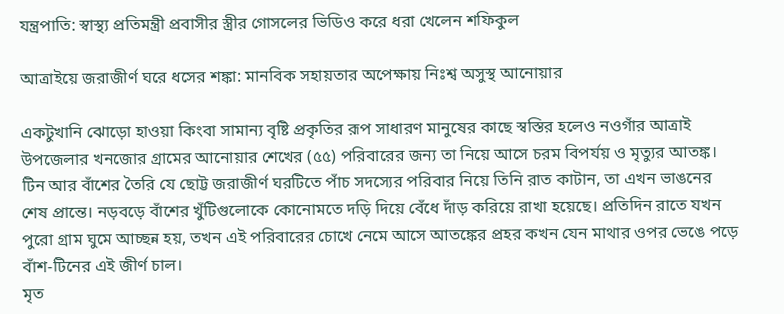যন্ত্রপাতি: স্বাস্থ্য প্রতিমন্ত্রী প্রবাসীর স্ত্রীর গোসলের ভিডিও করে ধরা খেলেন শফিকুল

আত্রাইয়ে জরাজীর্ণ ঘরে ধসের শঙ্কা: মানবিক সহায়তার অপেক্ষায় নিঃশ্ব অসুস্থ আনোয়ার

একটুখানি ঝোড়ো হাওয়া কিংবা সামান্য বৃষ্টি প্রকৃতির রূপ সাধারণ মানুষের কাছে স্বস্তির হলেও নওগাঁর আত্রাই উপজেলার খনজোর গ্রামের আনোয়ার শেখের (৫৫) পরিবারের জন্য তা নিয়ে আসে চরম বিপর্যয় ও মৃত্যুর আতঙ্ক।
টিন আর বাঁশের তৈরি যে ছোট্ট জরাজীর্ণ ঘরটিতে পাঁচ সদস্যের পরিবার নিয়ে তিনি রাত কাটান, তা এখন ভাঙনের শেষ প্রান্তে। নড়বড়ে বাঁশের খুঁটিগুলোকে কোনোমতে দড়ি দিয়ে বেঁধে দাঁড় করিয়ে রাখা হয়েছে। প্রতিদিন রাতে যখন পুরো গ্রাম ঘুমে আচ্ছন্ন হয়, তখন এই পরিবারের চোখে নেমে আসে আতঙ্কের প্রহর কখন যেন মাথার ওপর ভেঙে পড়ে বাঁশ-টিনের এই জীর্ণ চাল।
মৃত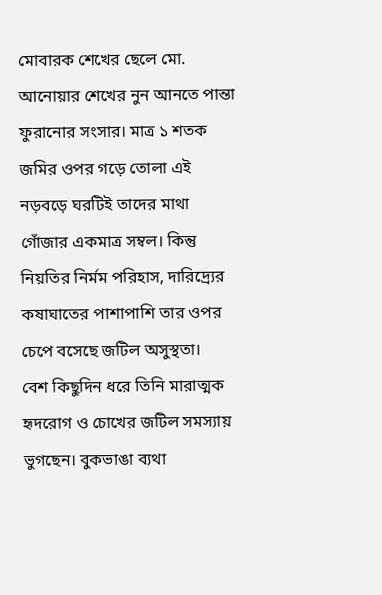মোবারক শেখের ছেলে মো. আনোয়ার শেখের নুন আনতে পান্তা ফুরানোর সংসার। মাত্র ১ শতক জমির ওপর গড়ে তোলা এই নড়বড়ে ঘরটিই তাদের মাথা গোঁজার একমাত্র সম্বল। কিন্তু নিয়তির নির্মম পরিহাস, দারিদ্র্যের কষাঘাতের পাশাপাশি তার ওপর চেপে বসেছে জটিল অসুস্থতা।
বেশ কিছুদিন ধরে তিনি মারাত্মক হৃদরোগ ও চোখের জটিল সমস্যায় ভুগছেন। বুকভাঙা ব্যথা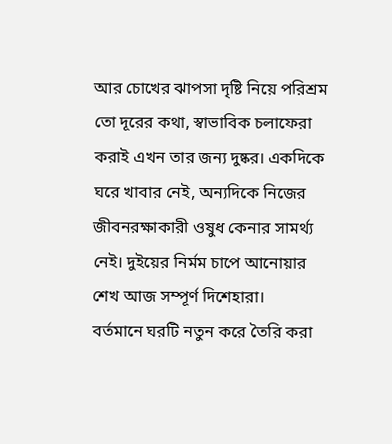আর চোখের ঝাপসা দৃষ্টি নিয়ে পরিশ্রম তো দূরের কথা, স্বাভাবিক চলাফেরা করাই এখন তার জন্য দুষ্কর। একদিকে ঘরে খাবার নেই, অন্যদিকে নিজের জীবনরক্ষাকারী ওষুধ কেনার সামর্থ্য নেই। দুইয়ের নির্মম চাপে আনোয়ার শেখ আজ সম্পূর্ণ দিশেহারা।
বর্তমানে ঘরটি নতুন করে তৈরি করা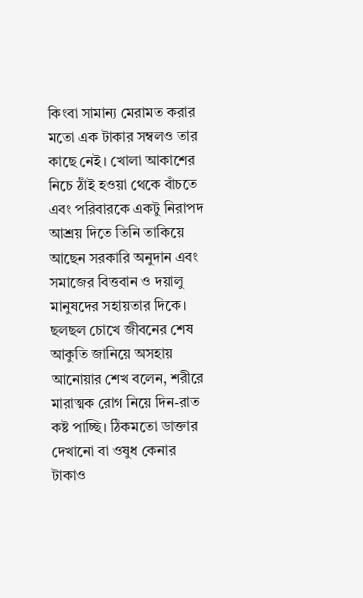কিংবা সামান্য মেরামত করার মতো এক টাকার সম্বলও তার কাছে নেই। খোলা আকাশের নিচে ঠাঁই হওয়া থেকে বাঁচতে এবং পরিবারকে একটু নিরাপদ আশ্রয় দিতে তিনি তাকিয়ে আছেন সরকারি অনুদান এবং সমাজের বিত্তবান ও দয়ালু মানুষদের সহায়তার দিকে।
ছলছল চোখে জীবনের শেষ আকুতি জানিয়ে অসহায় আনোয়ার শেখ বলেন, শরীরে মারাত্মক রোগ নিয়ে দিন-রাত কষ্ট পাচ্ছি। ঠিকমতো ডাক্তার দেখানো বা ওষুধ কেনার টাকাও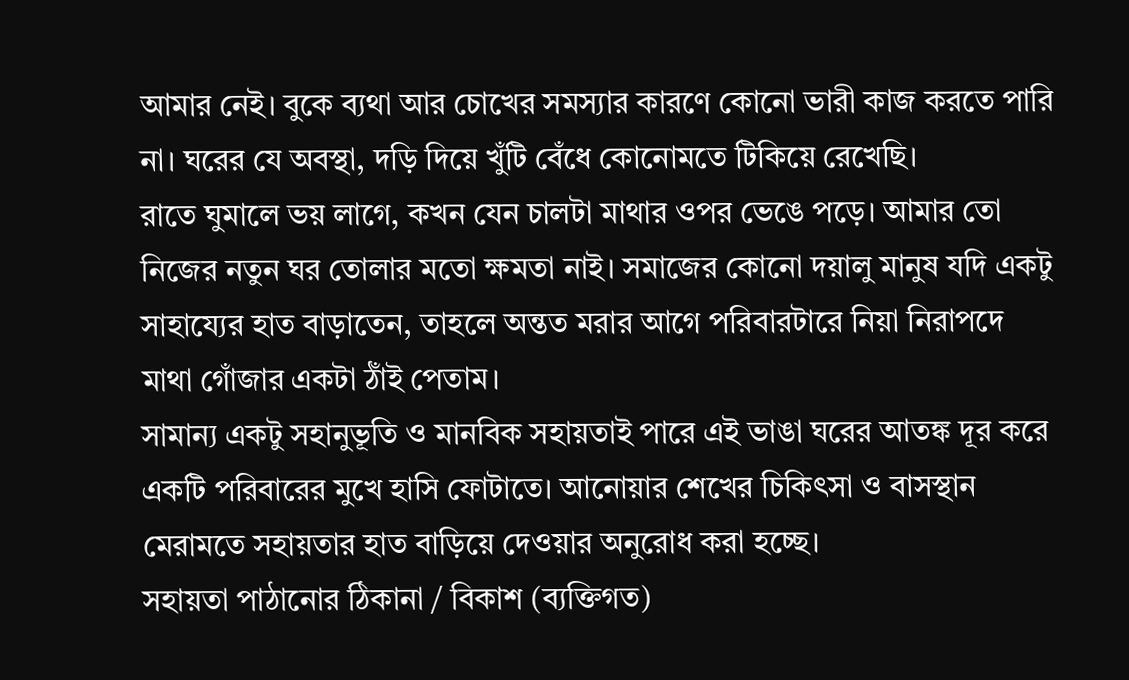আমার নেই। বুকে ব্যথা আর চোখের সমস্যার কারণে কোনো ভারী কাজ করতে পারি না। ঘরের যে অবস্থা, দড়ি দিয়ে খুঁটি বেঁধে কোনোমতে টিকিয়ে রেখেছি।
রাতে ঘুমালে ভয় লাগে, কখন যেন চালটা মাথার ওপর ভেঙে পড়ে। আমার তো নিজের নতুন ঘর তোলার মতো ক্ষমতা নাই। সমাজের কোনো দয়ালু মানুষ যদি একটু সাহায্যের হাত বাড়াতেন, তাহলে অন্তত মরার আগে পরিবারটারে নিয়া নিরাপদে মাথা গোঁজার একটা ঠাঁই পেতাম।
সামান্য একটু সহানুভূতি ও মানবিক সহায়তাই পারে এই ভাঙা ঘরের আতঙ্ক দূর করে একটি পরিবারের মুখে হাসি ফোটাতে। আনোয়ার শেখের চিকিৎসা ও বাসস্থান মেরামতে সহায়তার হাত বাড়িয়ে দেওয়ার অনুরোধ করা হচ্ছে।
সহায়তা পাঠানোর ঠিকানা / বিকাশ (ব্যক্তিগত)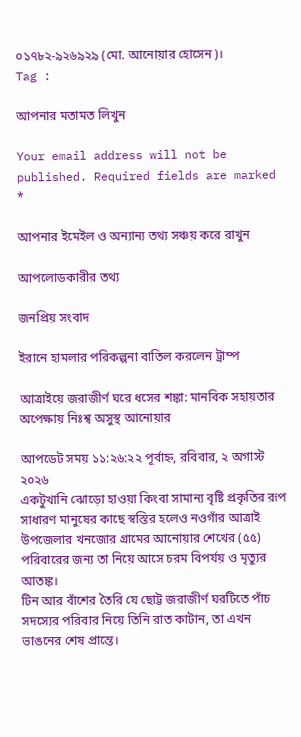০১৭৮২-৯২৬৯২৯ (মো. আনোয়ার হোসেন)।
Tag :

আপনার মতামত লিখুন

Your email address will not be published. Required fields are marked *

আপনার ইমেইল ও অন্যান্য তথ্য সঞ্চয় করে রাখুন

আপলোডকারীর তথ্য

জনপ্রিয় সংবাদ

ইরানে হামলার পরিকল্পনা বাতিল করলেন ট্রাম্প

আত্রাইয়ে জরাজীর্ণ ঘরে ধসের শঙ্কা: মানবিক সহায়তার অপেক্ষায় নিঃশ্ব অসুস্থ আনোয়ার

আপডেট সময় ১১:২৬:২২ পূর্বাহ্ন, রবিবার, ২ অগাস্ট ২০২৬
একটুখানি ঝোড়ো হাওয়া কিংবা সামান্য বৃষ্টি প্রকৃতির রূপ সাধারণ মানুষের কাছে স্বস্তির হলেও নওগাঁর আত্রাই উপজেলার খনজোর গ্রামের আনোয়ার শেখের (৫৫) পরিবারের জন্য তা নিয়ে আসে চরম বিপর্যয় ও মৃত্যুর আতঙ্ক।
টিন আর বাঁশের তৈরি যে ছোট্ট জরাজীর্ণ ঘরটিতে পাঁচ সদস্যের পরিবার নিয়ে তিনি রাত কাটান, তা এখন ভাঙনের শেষ প্রান্তে।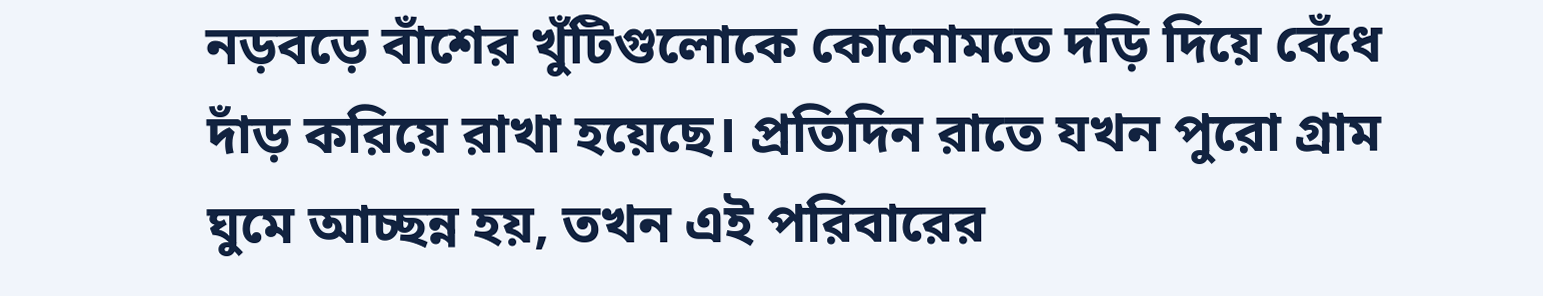নড়বড়ে বাঁশের খুঁটিগুলোকে কোনোমতে দড়ি দিয়ে বেঁধে দাঁড় করিয়ে রাখা হয়েছে। প্রতিদিন রাতে যখন পুরো গ্রাম ঘুমে আচ্ছন্ন হয়, তখন এই পরিবারের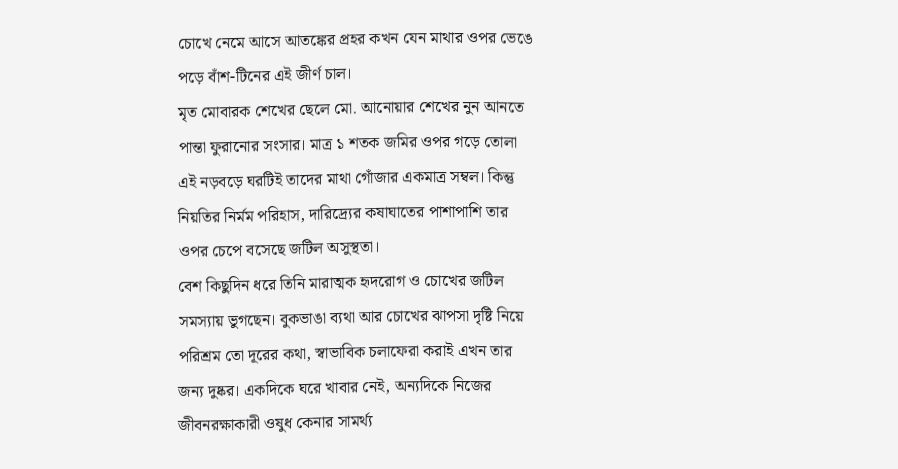চোখে নেমে আসে আতঙ্কের প্রহর কখন যেন মাথার ওপর ভেঙে পড়ে বাঁশ-টিনের এই জীর্ণ চাল।
মৃত মোবারক শেখের ছেলে মো. আনোয়ার শেখের নুন আনতে পান্তা ফুরানোর সংসার। মাত্র ১ শতক জমির ওপর গড়ে তোলা এই নড়বড়ে ঘরটিই তাদের মাথা গোঁজার একমাত্র সম্বল। কিন্তু নিয়তির নির্মম পরিহাস, দারিদ্র্যের কষাঘাতের পাশাপাশি তার ওপর চেপে বসেছে জটিল অসুস্থতা।
বেশ কিছুদিন ধরে তিনি মারাত্মক হৃদরোগ ও চোখের জটিল সমস্যায় ভুগছেন। বুকভাঙা ব্যথা আর চোখের ঝাপসা দৃষ্টি নিয়ে পরিশ্রম তো দূরের কথা, স্বাভাবিক চলাফেরা করাই এখন তার জন্য দুষ্কর। একদিকে ঘরে খাবার নেই, অন্যদিকে নিজের জীবনরক্ষাকারী ওষুধ কেনার সামর্থ্য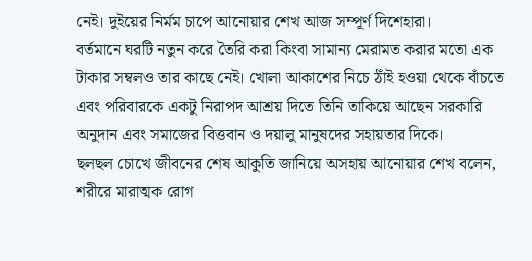নেই। দুইয়ের নির্মম চাপে আনোয়ার শেখ আজ সম্পূর্ণ দিশেহারা।
বর্তমানে ঘরটি নতুন করে তৈরি করা কিংবা সামান্য মেরামত করার মতো এক টাকার সম্বলও তার কাছে নেই। খোলা আকাশের নিচে ঠাঁই হওয়া থেকে বাঁচতে এবং পরিবারকে একটু নিরাপদ আশ্রয় দিতে তিনি তাকিয়ে আছেন সরকারি অনুদান এবং সমাজের বিত্তবান ও দয়ালু মানুষদের সহায়তার দিকে।
ছলছল চোখে জীবনের শেষ আকুতি জানিয়ে অসহায় আনোয়ার শেখ বলেন, শরীরে মারাত্মক রোগ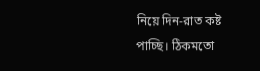নিয়ে দিন-রাত কষ্ট পাচ্ছি। ঠিকমতো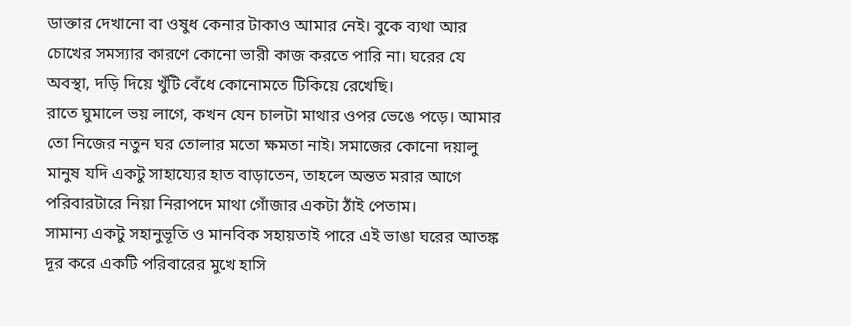ডাক্তার দেখানো বা ওষুধ কেনার টাকাও আমার নেই। বুকে ব্যথা আর চোখের সমস্যার কারণে কোনো ভারী কাজ করতে পারি না। ঘরের যে অবস্থা, দড়ি দিয়ে খুঁটি বেঁধে কোনোমতে টিকিয়ে রেখেছি।
রাতে ঘুমালে ভয় লাগে, কখন যেন চালটা মাথার ওপর ভেঙে পড়ে। আমার তো নিজের নতুন ঘর তোলার মতো ক্ষমতা নাই। সমাজের কোনো দয়ালু মানুষ যদি একটু সাহায্যের হাত বাড়াতেন, তাহলে অন্তত মরার আগে পরিবারটারে নিয়া নিরাপদে মাথা গোঁজার একটা ঠাঁই পেতাম।
সামান্য একটু সহানুভূতি ও মানবিক সহায়তাই পারে এই ভাঙা ঘরের আতঙ্ক দূর করে একটি পরিবারের মুখে হাসি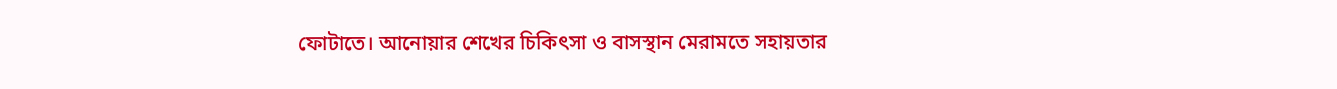ফোটাতে। আনোয়ার শেখের চিকিৎসা ও বাসস্থান মেরামতে সহায়তার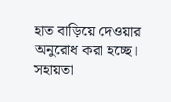হাত বাড়িয়ে দেওয়ার অনুরোধ করা হচ্ছে।
সহায়তা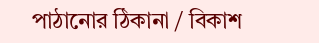পাঠানোর ঠিকানা / বিকাশ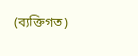(ব্যক্তিগত)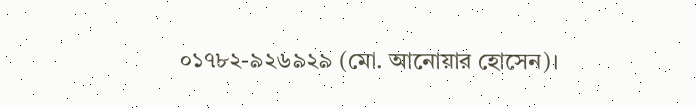০১৭৮২-৯২৬৯২৯ (মো. আনোয়ার হোসেন)।